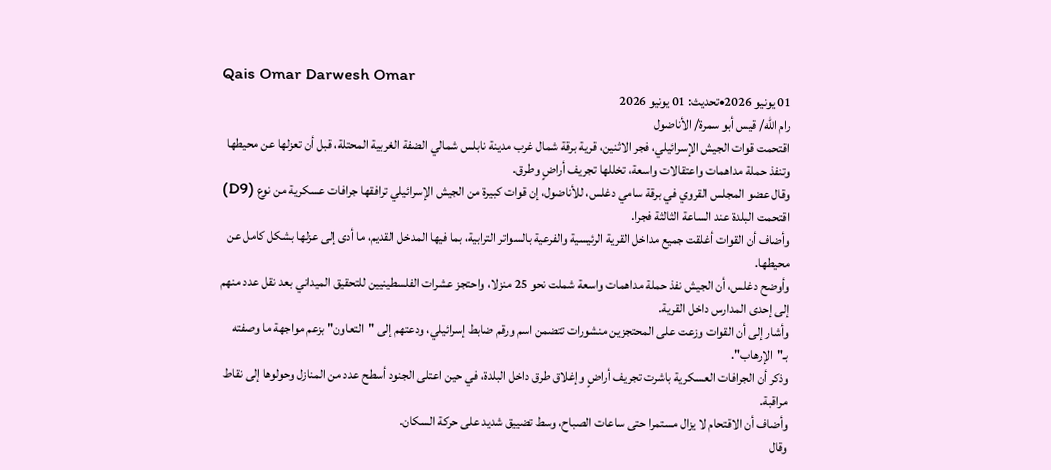Qais Omar Darwesh Omar
01 يونيو 2026•تحديث: 01 يونيو 2026
رام الله/ قيس أبو سمرة/ الأناضول
اقتحمت قوات الجيش الإسرائيلي، فجر الاثنين، قرية برقة شمال غرب مدينة نابلس شمالي الضفة الغربية المحتلة، قبل أن تعزلها عن محيطها وتنفذ حملة مداهمات واعتقالات واسعة، تخللها تجريف أراضٍ وطرق.
وقال عضو المجلس القروي في برقة سامي دغلس، للأناضول، إن قوات كبيرة من الجيش الإسرائيلي ترافقها جرافات عسكرية من نوع (D9) اقتحمت البلدة عند الساعة الثالثة فجرا.
وأضاف أن القوات أغلقت جميع مداخل القرية الرئيسية والفرعية بالسواتر الترابية، بما فيها المدخل القديم، ما أدى إلى عزلها بشكل كامل عن محيطها.
وأوضح دغلس، أن الجيش نفذ حملة مداهمات واسعة شملت نحو 25 منزلا، واحتجز عشرات الفلسطينيين للتحقيق الميداني بعد نقل عدد منهم إلى إحدى المدارس داخل القرية.
وأشار إلى أن القوات وزعت على المحتجزين منشورات تتضمن اسم ورقم ضابط إسرائيلي، ودعتهم إلى "التعاون" بزعم مواجهة ما وصفته بـ"الإرهاب".
وذكر أن الجرافات العسكرية باشرت تجريف أراضٍ وإغلاق طرق داخل البلدة، في حين اعتلى الجنود أسطح عدد من المنازل وحولوها إلى نقاط مراقبة.
وأضاف أن الاقتحام لا يزال مستمرا حتى ساعات الصباح، وسط تضييق شديد على حركة السكان.
وقال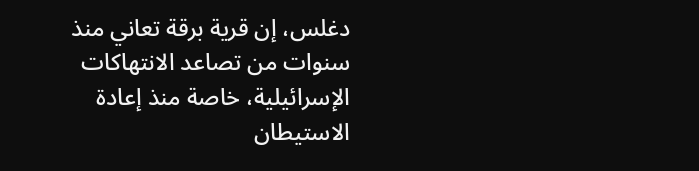دغلس، إن قرية برقة تعاني منذ سنوات من تصاعد الانتهاكات الإسرائيلية، خاصة منذ إعادة الاستيطان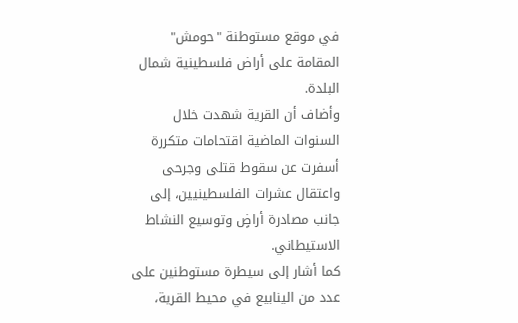في موقع مستوطنة "حومش" المقامة على أراض فلسطينية شمال البلدة.
وأضاف أن القرية شهدت خلال السنوات الماضية اقتحامات متكررة أسفرت عن سقوط قتلى وجرحى واعتقال عشرات الفلسطينيين، إلى جانب مصادرة أراضٍ وتوسيع النشاط الاستيطاني.
كما أشار إلى سيطرة مستوطنين على عدد من الينابيع في محيط القرية،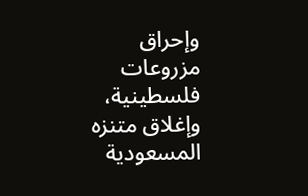وإحراق مزروعات فلسطينية، وإغلاق متنزه المسعودية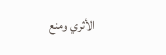الأثري ومنع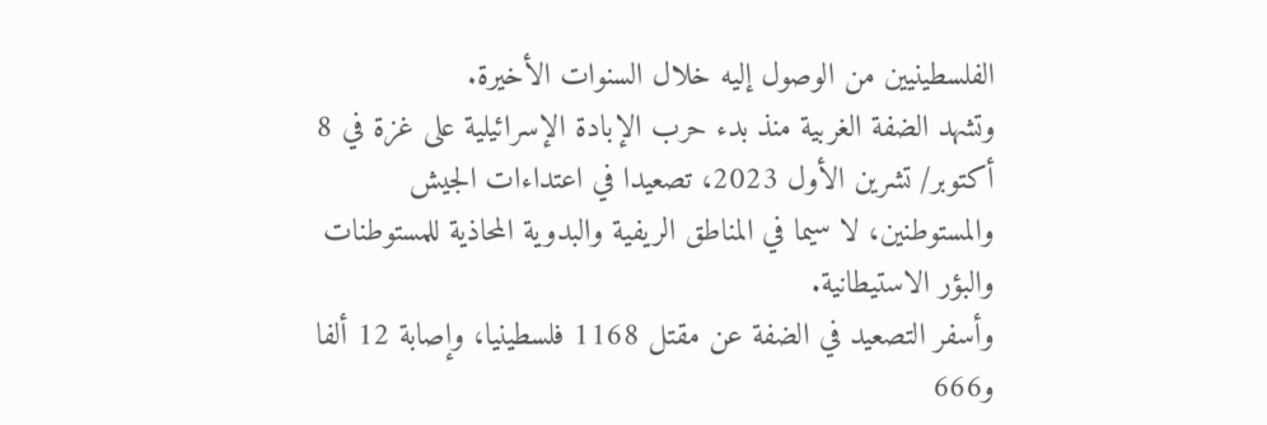الفلسطينيين من الوصول إليه خلال السنوات الأخيرة.
وتشهد الضفة الغربية منذ بدء حرب الإبادة الإسرائيلية على غزة في 8 أكتوبر/ تشرين الأول 2023، تصعيدا في اعتداءات الجيش والمستوطنين، لا سيما في المناطق الريفية والبدوية المحاذية للمستوطنات والبؤر الاستيطانية.
وأسفر التصعيد في الضفة عن مقتل 1168 فلسطينيا، وإصابة 12 ألفا و666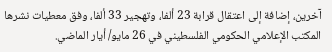آخرين، إضافة إلى اعتقال قرابة 23 ألفا، وتهجير 33 ألفا، وفق معطيات نشرها المكتب الإعلامي الحكومي الفلسطيني في 26 مايو/ أيار الماضي.